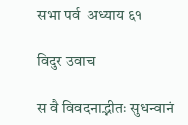सभा पर्व  अध्याय ६१

विदुर उवाच

स वै विवदनाद्भीतः सुधन्वानं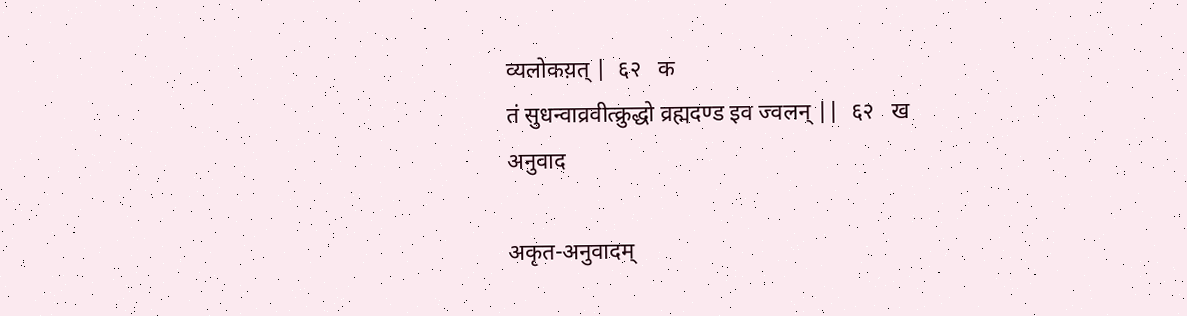व्यलोकय़त् |  ६२   क
तं सुधन्वाव्रवीत्क्रुद्धो व्रह्मदण्ड इव ज्वलन् ||  ६२   ख
अनुवाद

अकृत-अनुवादम्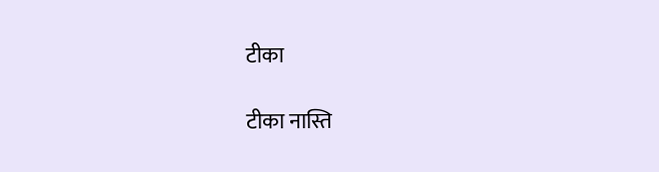टीका

टीका नास्ति